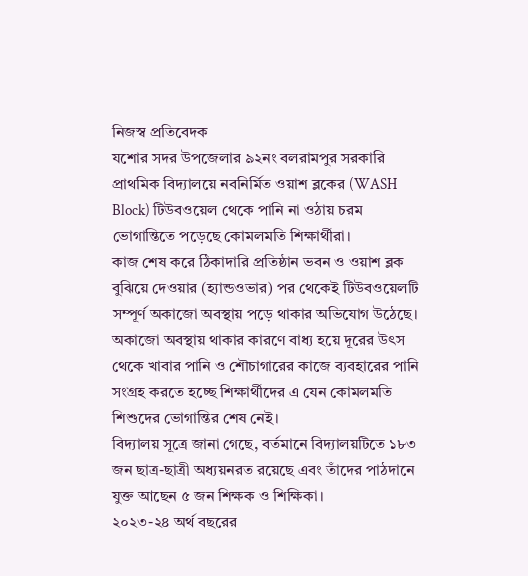নিজস্ব প্রতিবেদক
যশোর সদর উপজেলার ৯২নং বলরামপুর সরকারি প্রাথমিক বিদ্যালয়ে নবনির্মিত ওয়াশ ব্লকের (WASH Block) টিউবওয়েল থেকে পানি না ওঠায় চরম ভোগান্তিতে পড়েছে কোমলমতি শিক্ষার্থীরা।
কাজ শেষ করে ঠিকাদারি প্রতিষ্ঠান ভবন ও ওয়াশ ব্লক বুঝিয়ে দেওয়ার (হ্যান্ডওভার) পর থেকেই টিউবওয়েলটি সম্পূর্ণ অকাজো অবস্থায় পড়ে থাকার অভিযোগ উঠেছে।
অকাজো অবস্থায় থাকার কারণে বাধ্য হয়ে দূরের উৎস থেকে খাবার পানি ও শৌচাগারের কাজে ব্যবহারের পানি সংগ্রহ করতে হচ্ছে শিক্ষার্থীদের এ যেন কোমলমতি শিশুদের ভোগান্তির শেষ নেই।
বিদ্যালয় সূত্রে জানা গেছে, বর্তমানে বিদ্যালয়টিতে ১৮৩ জন ছাত্র-ছাত্রী অধ্যয়নরত রয়েছে এবং তাঁদের পাঠদানে যুক্ত আছেন ৫ জন শিক্ষক ও শিক্ষিকা।
২০২৩-২৪ অর্থ বছরের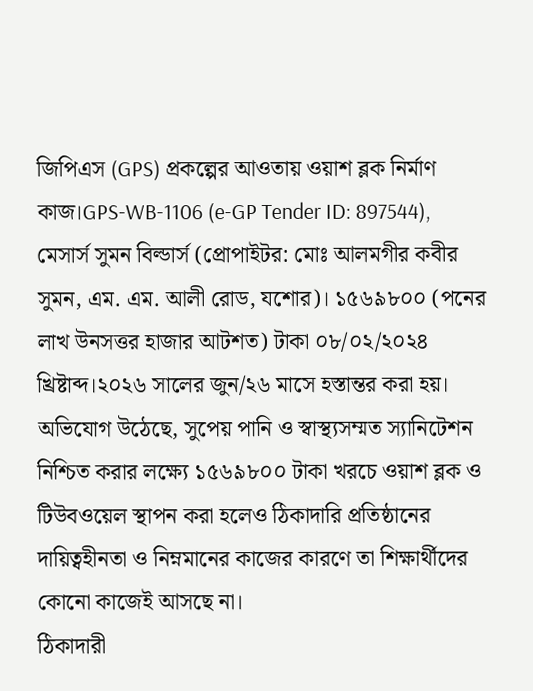জিপিএস (GPS) প্রকল্পের আওতায় ওয়াশ ব্লক নির্মাণ কাজ।GPS-WB-1106 (e-GP Tender ID: 897544), মেসার্স সুমন বিল্ডার্স (প্রোপাইটর: মোঃ আলমগীর কবীর সুমন, এম. এম. আলী রোড, যশোর)। ১৫৬৯৮০০ (পনের লাখ উনসত্তর হাজার আটশত) টাকা ০৮/০২/২০২৪ খ্রিষ্টাব্দ।২০২৬ সালের জুন/২৬ মাসে হস্তান্তর করা হয়।
অভিযোগ উঠেছে, সুপেয় পানি ও স্বাস্থ্যসম্মত স্যানিটেশন নিশ্চিত করার লক্ষ্যে ১৫৬৯৮০০ টাকা খরচে ওয়াশ ব্লক ও টিউবওয়েল স্থাপন করা হলেও ঠিকাদারি প্রতিষ্ঠানের দায়িত্বহীনতা ও নিম্নমানের কাজের কারণে তা শিক্ষার্থীদের কোনো কাজেই আসছে না।
ঠিকাদারী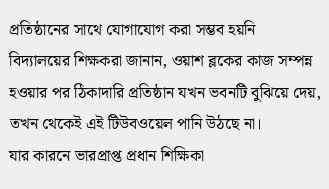প্রতিষ্ঠানের সাথে যোগাযোগ করা সম্ভব হয়নি
বিদ্যালয়ের শিক্ষকরা জানান, ওয়াশ ব্লকের কাজ সম্পন্ন হওয়ার পর ঠিকাদারি প্রতিষ্ঠান যখন ভবনটি বুঝিয়ে দেয়, তখন থেকেই এই টিউবওয়েল পানি উঠছে না।
যার কারনে ভারপ্রাপ্ত প্রধান শিক্ষিকা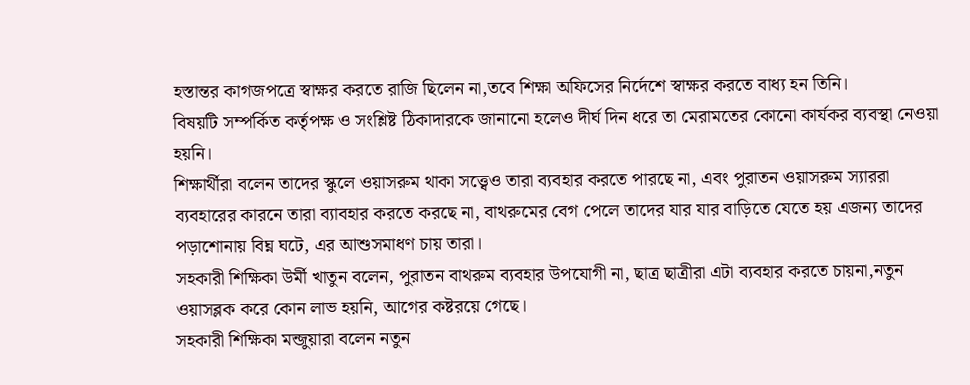হস্তান্তর কাগজপত্রে স্বাক্ষর করতে রাজি ছিলেন না,তবে শিক্ষা অফিসের নির্দেশে স্বাক্ষর করতে বাধ্য হন তিনি।
বিষয়টি সম্পর্কিত কর্তৃপক্ষ ও সংশ্লিষ্ট ঠিকাদারকে জানানো হলেও দীর্ঘ দিন ধরে তা মেরামতের কোনো কার্যকর ব্যবস্থা নেওয়া হয়নি।
শিক্ষার্থীরা বলেন তাদের স্কুলে ওয়াসরুম থাকা সত্ত্বেও তারা ব্যবহার করতে পারছে না, এবং পুরাতন ওয়াসরুম স্যাররা ব্যবহারের কারনে তারা ব্যাবহার করতে করছে না, বাথরুমের বেগ পেলে তাদের যার যার বাড়িতে যেতে হয় এজন্য তাদের পড়াশোনায় বিঘ্ন ঘটে, এর আশুসমাধণ চায় তারা।
সহকারী শিক্ষিকা উর্মী খাতুন বলেন, পুরাতন বাথরুম ব্যবহার উপযোগী না, ছাত্র ছাত্রীরা এটা ব্যবহার করতে চায়না,নতুন ওয়াসব্লক করে কোন লাভ হয়নি, আগের কষ্টরয়ে গেছে।
সহকারী শিক্ষিকা মন্জুয়ারা বলেন নতুন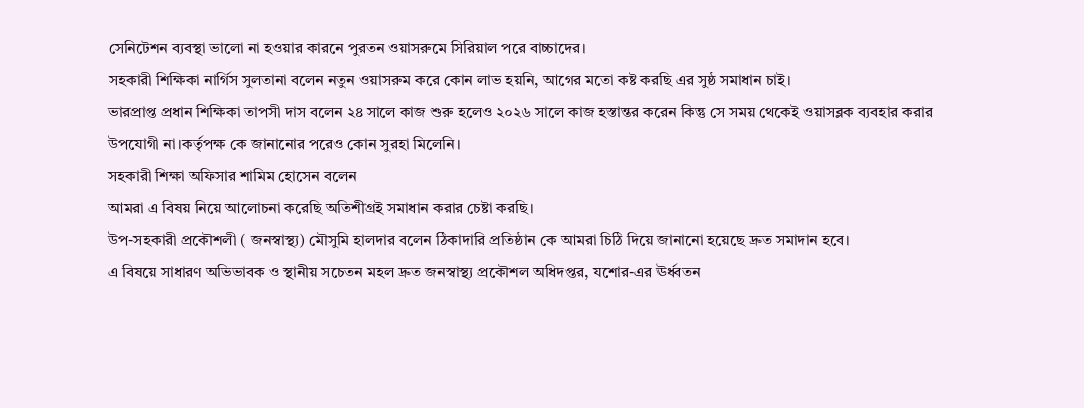সেনিটেশন ব্যবস্থা ভালো না হওয়ার কারনে পুরতন ওয়াসরুমে সিরিয়াল পরে বাচ্চাদের।
সহকারী শিক্ষিকা নার্গিস সুলতানা বলেন নতুন ওয়াসরুম করে কোন লাভ হয়নি, আগের মতো কষ্ট করছি এর সুষ্ঠ সমাধান চাই।
ভারপ্রাপ্ত প্রধান শিক্ষিকা তাপসী দাস বলেন ২৪ সালে কাজ শুরু হলেও ২০২৬ সালে কাজ হস্তান্তর করেন কিন্তু সে সময় থেকেই ওয়াসব্লক ব্যবহার করার উপযোগী না।কর্তৃপক্ষ কে জানানোর পরেও কোন সুরহা মিলেনি।
সহকারী শিক্ষা অফিসার শামিম হোসেন বলেন
আমরা এ বিষয় নিয়ে আলোচনা করেছি অতিশীগ্রই সমাধান করার চেষ্টা করছি।
উপ-সহকারী প্রকৌশলী ( জনস্বাস্থ্য) মৌসুমি হালদার বলেন ঠিকাদারি প্রতিষ্ঠান কে আমরা চিঠি দিয়ে জানানো হয়েছে দ্রুত সমাদান হবে।
এ বিষয়ে সাধারণ অভিভাবক ও স্থানীয় সচেতন মহল দ্রুত জনস্বাস্থ্য প্রকৌশল অধিদপ্তর, যশোর-এর ঊর্ধ্বতন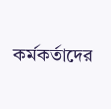কর্মকর্তাদের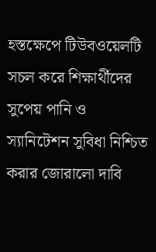হস্তক্ষেপে টিউবওয়েলটি সচল করে শিক্ষার্থীদের সুপেয় পানি ও স্যানিটেশন সুবিধা নিশ্চিত করার জোরালো দাবি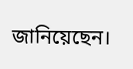জানিয়েছেন।